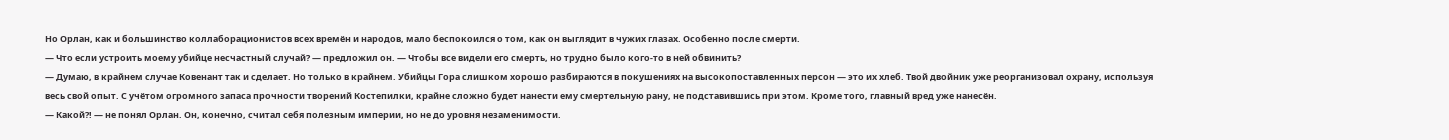Но Орлан, как и большинство коллаборационистов всех времён и народов, мало беспокоился о том, как он выглядит в чужих глазах. Особенно после смерти.
— Что если устроить моему убийце несчастный случай? — предложил он. — Чтобы все видели его смерть, но трудно было кого-то в ней обвинить?
— Думаю, в крайнем случае Ковенант так и сделает. Но только в крайнем. Убийцы Гора слишком хорошо разбираются в покушениях на высокопоставленных персон — это их хлеб. Твой двойник уже реорганизовал охрану, используя весь свой опыт. С учётом огромного запаса прочности творений Костепилки, крайне сложно будет нанести ему смертельную рану, не подставившись при этом. Кроме того, главный вред уже нанесён.
— Какой?! — не понял Орлан. Он, конечно, считал себя полезным империи, но не до уровня незаменимости.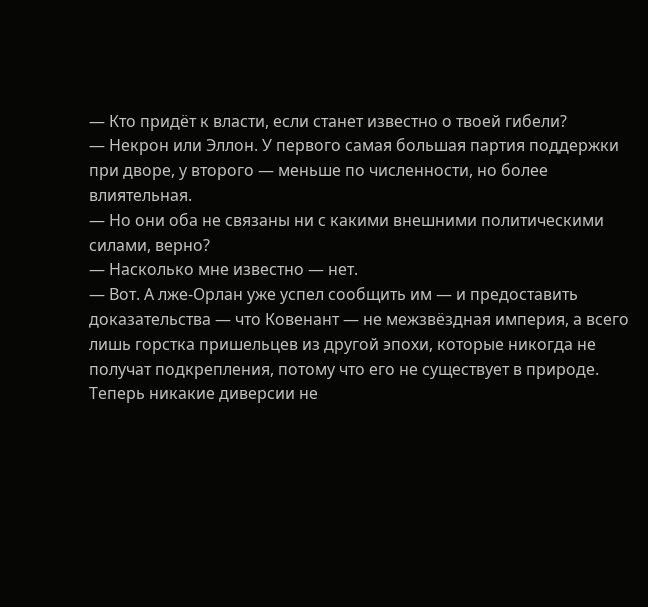— Кто придёт к власти, если станет известно о твоей гибели?
— Некрон или Эллон. У первого самая большая партия поддержки при дворе, у второго — меньше по численности, но более влиятельная.
— Но они оба не связаны ни с какими внешними политическими силами, верно?
— Насколько мне известно — нет.
— Вот. А лже-Орлан уже успел сообщить им — и предоставить доказательства — что Ковенант — не межзвёздная империя, а всего лишь горстка пришельцев из другой эпохи, которые никогда не получат подкрепления, потому что его не существует в природе. Теперь никакие диверсии не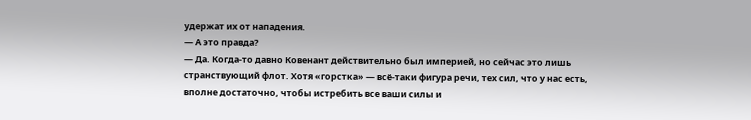удержат их от нападения.
— А это правда?
— Да. Когда-то давно Ковенант действительно был империей, но сейчас это лишь странствующий флот. Хотя «горстка» — всё-таки фигура речи, тех сил, что у нас есть, вполне достаточно, чтобы истребить все ваши силы и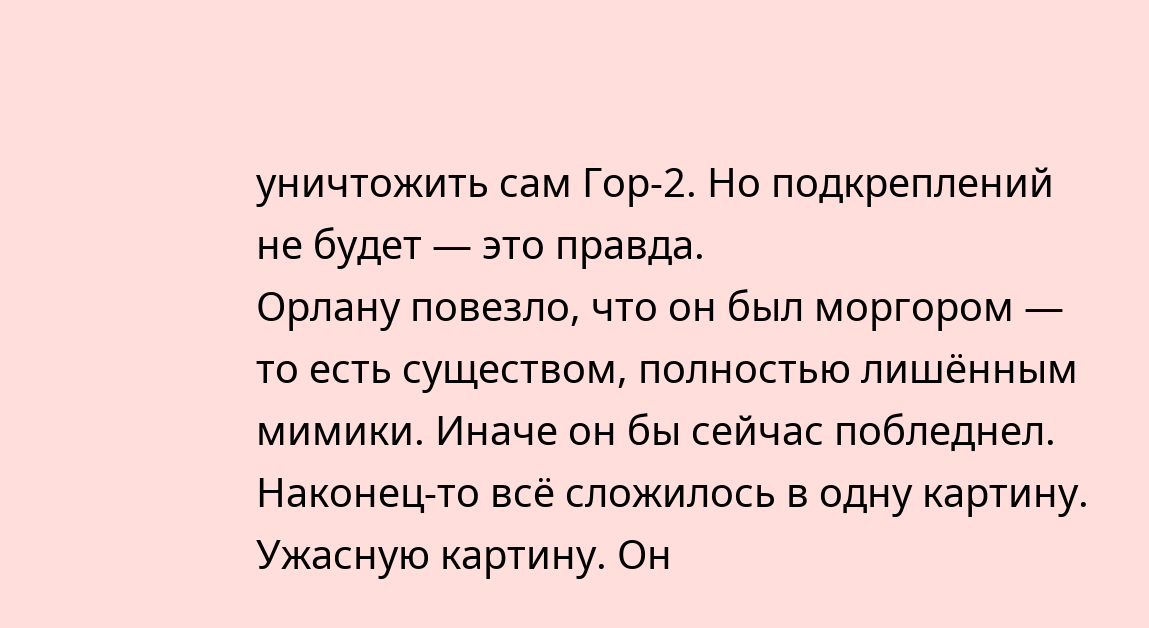уничтожить сам Гор-2. Но подкреплений не будет — это правда.
Орлану повезло, что он был моргором — то есть существом, полностью лишённым мимики. Иначе он бы сейчас побледнел. Наконец-то всё сложилось в одну картину. Ужасную картину. Он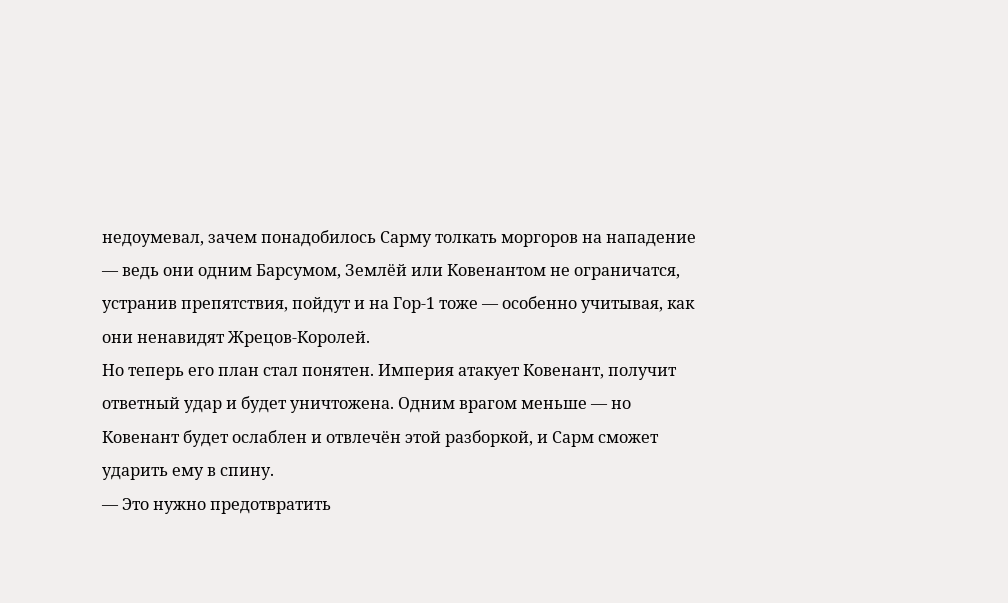недоумевал, зачем понадобилось Сарму толкать моргоров на нападение — ведь они одним Барсумом, Землёй или Ковенантом не ограничатся, устранив препятствия, пойдут и на Гор-1 тоже — особенно учитывая, как они ненавидят Жрецов-Королей.
Но теперь его план стал понятен. Империя атакует Ковенант, получит ответный удар и будет уничтожена. Одним врагом меньше — но Ковенант будет ослаблен и отвлечён этой разборкой, и Сарм сможет ударить ему в спину.
— Это нужно предотвратить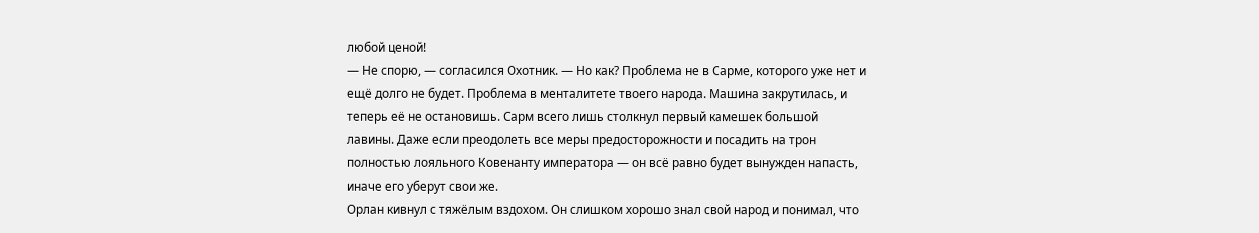любой ценой!
— Не спорю, — согласился Охотник. — Но как? Проблема не в Сарме, которого уже нет и ещё долго не будет. Проблема в менталитете твоего народа. Машина закрутилась, и теперь её не остановишь. Сарм всего лишь столкнул первый камешек большой лавины. Даже если преодолеть все меры предосторожности и посадить на трон полностью лояльного Ковенанту императора — он всё равно будет вынужден напасть, иначе его уберут свои же.
Орлан кивнул с тяжёлым вздохом. Он слишком хорошо знал свой народ и понимал, что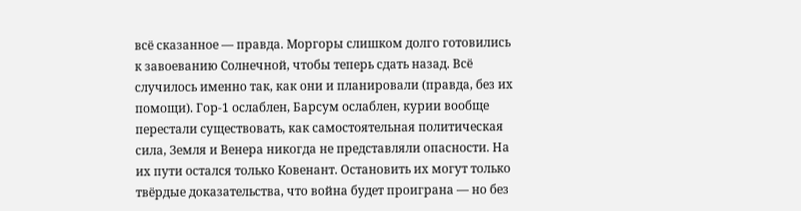всё сказанное — правда. Моргоры слишком долго готовились к завоеванию Солнечной, чтобы теперь сдать назад. Всё случилось именно так, как они и планировали (правда, без их помощи). Гор-1 ослаблен, Барсум ослаблен, курии вообще перестали существовать, как самостоятельная политическая сила, Земля и Венера никогда не представляли опасности. На их пути остался только Ковенант. Остановить их могут только твёрдые доказательства, что война будет проиграна — но без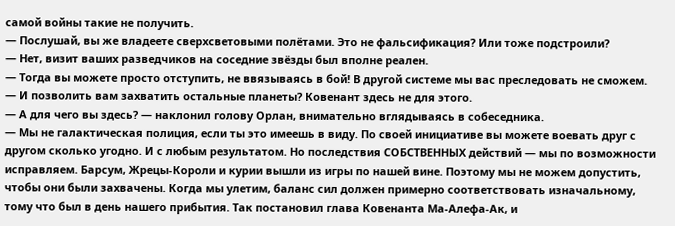самой войны такие не получить.
— Послушай, вы же владеете сверхсветовыми полётами. Это не фальсификация? Или тоже подстроили?
— Нет, визит ваших разведчиков на соседние звёзды был вполне реален.
— Тогда вы можете просто отступить, не ввязываясь в бой! В другой системе мы вас преследовать не сможем.
— И позволить вам захватить остальные планеты? Ковенант здесь не для этого.
— А для чего вы здесь? — наклонил голову Орлан, внимательно вглядываясь в собеседника.
— Мы не галактическая полиция, если ты это имеешь в виду. По своей инициативе вы можете воевать друг с другом сколько угодно. И с любым результатом. Но последствия СОБСТВЕННЫХ действий — мы по возможности исправляем. Барсум, Жрецы-Короли и курии вышли из игры по нашей вине. Поэтому мы не можем допустить, чтобы они были захвачены. Когда мы улетим, баланс сил должен примерно соответствовать изначальному, тому что был в день нашего прибытия. Так постановил глава Ковенанта Ма-Алефа-Ак, и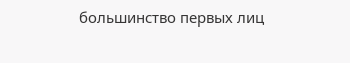большинство первых лиц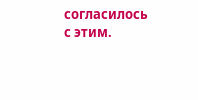согласилось с этим.